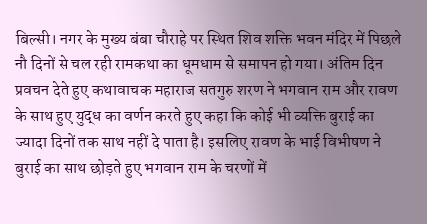बिल्सी। नगर के मुख्य बंबा चौराहे पर स्थित शिव शक्ति भवन मंदिर में पिछले नौ दिनों से चल रही रामकथा का धूमधाम से समापन हो गया। अंतिम दिन प्रवचन देते हुए कथावाचक महाराज सतगुरु शरण ने भगवान राम और रावण के साथ हुए युद्ध का वर्णन करते हुए कहा कि कोई भी व्यक्ति बुराई का ज्यादा दिनों तक साथ नहीं दे पाता है। इसलिए रावण के भाई विभीषण ने बुराई का साथ छोड़ते हुए भगवान राम के चरणों में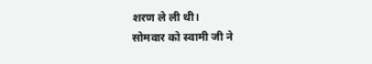शरण ले ली थी।
सोमवार को स्वामी जी ने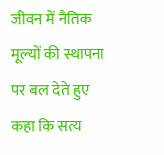जीवन में नैतिक मूल्यों की स्थापना पर बल देते हुए कहा कि सत्य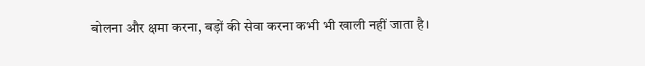बोलना और क्षमा करना, बड़ों की सेवा करना कभी भी खाली नहीं जाता है।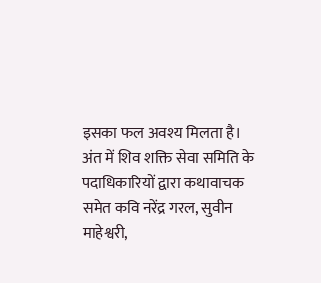इसका फल अवश्य मिलता है।
अंत में शिव शक्ति सेवा समिति के पदाधिकारियों द्वारा कथावाचक समेत कवि नरेंद्र गरल, सुवीन माहेश्वरी,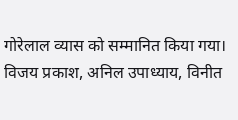गोरेलाल व्यास को सम्मानित किया गया। विजय प्रकाश, अनिल उपाध्याय, विनीत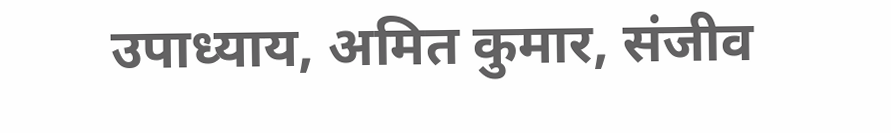उपाध्याय, अमित कुमार, संजीव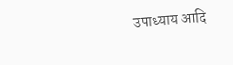उपाध्याय आदि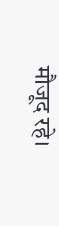मौजूद रहे।